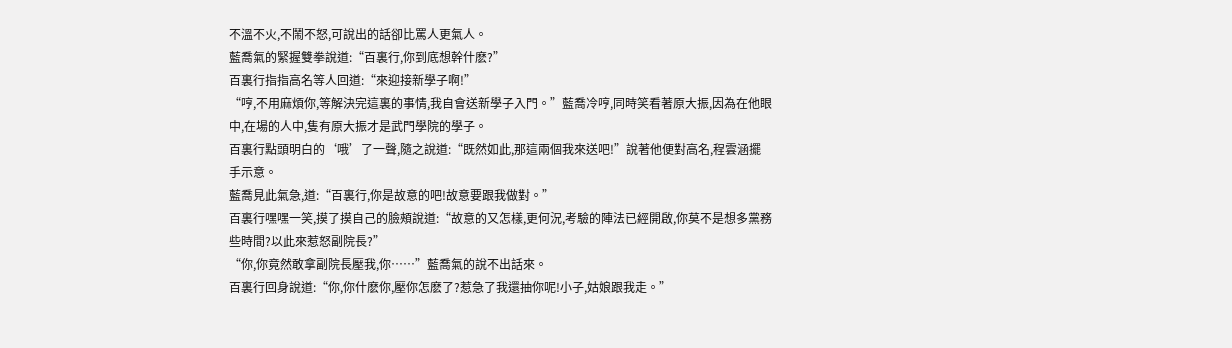不溫不火,不鬧不怒,可說出的話卻比罵人更氣人。
藍喬氣的緊握雙拳說道:“百裏行,你到底想幹什麽?”
百裏行指指高名等人回道:“來迎接新學子啊!”
“哼,不用麻煩你,等解決完這裏的事情,我自會送新學子入門。”藍喬冷哼,同時笑看著原大振,因為在他眼中,在場的人中,隻有原大振才是武門學院的學子。
百裏行點頭明白的‘哦’了一聲,隨之說道:“既然如此,那這兩個我來送吧!”說著他便對高名,程雲涵擺手示意。
藍喬見此氣急,道:“百裏行,你是故意的吧!故意要跟我做對。”
百裏行嘿嘿一笑,摸了摸自己的臉頰說道:“故意的又怎樣,更何況,考驗的陣法已經開啟,你莫不是想多黨務些時間?以此來惹怒副院長?”
“你,你竟然敢拿副院長壓我,你……”藍喬氣的說不出話來。
百裏行回身說道:“你,你什麽你,壓你怎麽了?惹急了我還抽你呢!小子,姑娘跟我走。”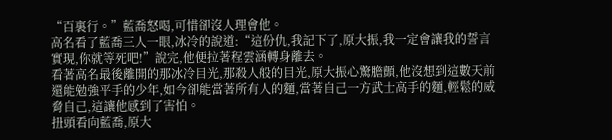“百裏行。”藍喬怒喝,可惜卻沒人理會他。
高名看了藍喬三人一眼,冰冷的說道:“這份仇,我記下了,原大振,我一定會讓我的誓言實現,你就等死吧!”說完,他便拉著程雲涵轉身離去。
看著高名最後離開的那冰冷目光,那殺人般的目光,原大振心驚膽顫,他沒想到這數天前還能勉強平手的少年,如今卻能當著所有人的麵,當著自己一方武士高手的麵,輕鬆的威脅自己,這讓他感到了害怕。
扭頭看向藍喬,原大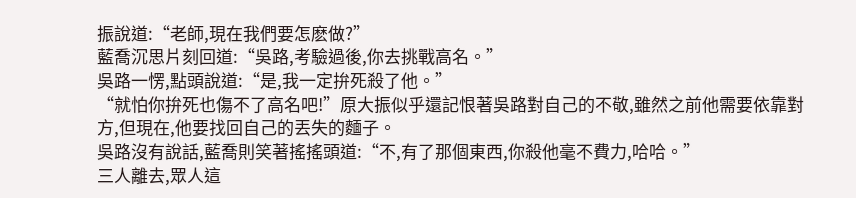振說道:“老師,現在我們要怎麽做?”
藍喬沉思片刻回道:“吳路,考驗過後,你去挑戰高名。”
吳路一愣,點頭說道:“是,我一定拚死殺了他。”
“就怕你拚死也傷不了高名吧!”原大振似乎還記恨著吳路對自己的不敬,雖然之前他需要依靠對方,但現在,他要找回自己的丟失的麵子。
吳路沒有說話,藍喬則笑著搖搖頭道:“不,有了那個東西,你殺他毫不費力,哈哈。”
三人離去,眾人這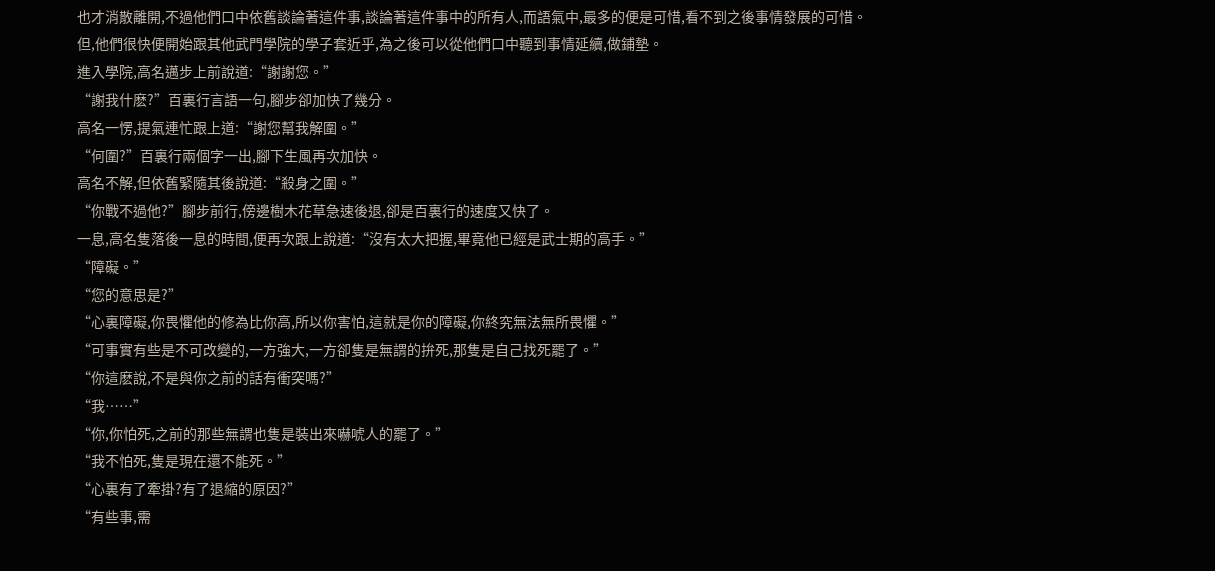也才消散離開,不過他們口中依舊談論著這件事,談論著這件事中的所有人,而語氣中,最多的便是可惜,看不到之後事情發展的可惜。
但,他們很快便開始跟其他武門學院的學子套近乎,為之後可以從他們口中聽到事情延續,做鋪墊。
進入學院,高名邁步上前說道:“謝謝您。”
“謝我什麽?”百裏行言語一句,腳步卻加快了幾分。
高名一愣,提氣連忙跟上道:“謝您幫我解圍。”
“何圍?”百裏行兩個字一出,腳下生風再次加快。
高名不解,但依舊緊隨其後說道:“殺身之圍。”
“你戰不過他?”腳步前行,傍邊樹木花草急速後退,卻是百裏行的速度又快了。
一息,高名隻落後一息的時間,便再次跟上說道:“沒有太大把握,畢竟他已經是武士期的高手。”
“障礙。”
“您的意思是?”
“心裏障礙,你畏懼他的修為比你高,所以你害怕,這就是你的障礙,你終究無法無所畏懼。”
“可事實有些是不可改變的,一方強大,一方卻隻是無謂的拚死,那隻是自己找死罷了。”
“你這麽說,不是與你之前的話有衝突嗎?”
“我……”
“你,你怕死,之前的那些無謂也隻是裝出來嚇唬人的罷了。”
“我不怕死,隻是現在還不能死。”
“心裏有了牽掛?有了退縮的原因?”
“有些事,需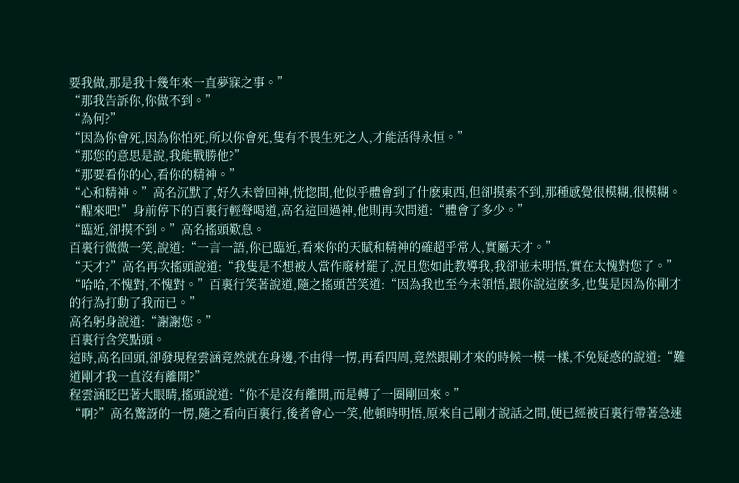要我做,那是我十幾年來一直夢寐之事。”
“那我告訴你,你做不到。”
“為何?”
“因為你會死,因為你怕死,所以你會死,隻有不畏生死之人,才能活得永恒。”
“那您的意思是說,我能戰勝他?”
“那要看你的心,看你的精神。”
“心和精神。”高名沉默了,好久未曾回神,恍惚間,他似乎體會到了什麽東西,但卻摸索不到,那種感覺很模糊,很模糊。
“醒來吧!”身前停下的百裏行輕聲喝道,高名這回過神,他則再次問道:“體會了多少。”
“臨近,卻摸不到。”高名搖頭歎息。
百裏行微微一笑,說道:“一言一語,你已臨近,看來你的天賦和精神的確超乎常人,實屬天才。”
“天才?”高名再次搖頭說道:“我隻是不想被人當作廢材罷了,況且您如此教導我,我卻並未明悟,實在太愧對您了。”
“哈哈,不愧對,不愧對。”百裏行笑著說道,隨之搖頭苦笑道:“因為我也至今未領悟,跟你說這麽多,也隻是因為你剛才的行為打動了我而已。”
高名躬身說道:“謝謝您。”
百裏行含笑點頭。
這時,高名回頭,卻發現程雲涵竟然就在身邊,不由得一愣,再看四周,竟然跟剛才來的時候一模一樣,不免疑惑的說道:“難道剛才我一直沒有離開?”
程雲涵眨巴著大眼睛,搖頭說道:“你不是沒有離開,而是轉了一圈剛回來。”
“啊?”高名驚訝的一愣,隨之看向百裏行,後者會心一笑,他頓時明悟,原來自己剛才說話之間,便已經被百裏行帶著急速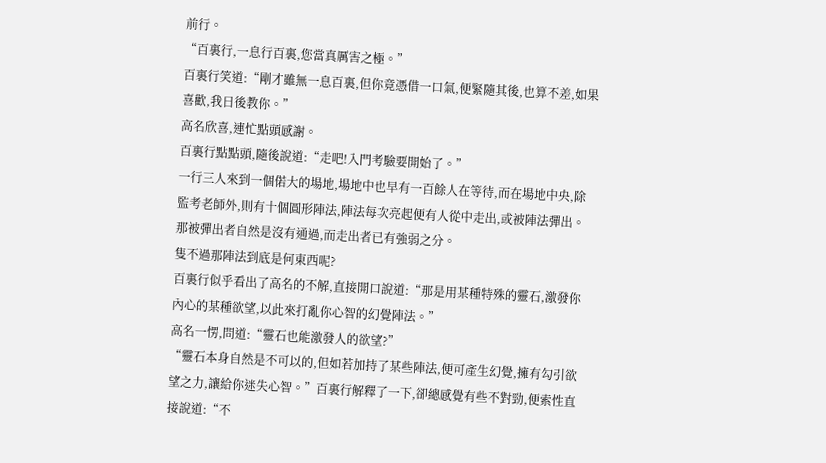前行。
“百裏行,一息行百裏,您當真厲害之極。”
百裏行笑道:“剛才雖無一息百裏,但你竟憑借一口氣,便緊隨其後,也算不差,如果喜歡,我日後教你。”
高名欣喜,連忙點頭感謝。
百裏行點點頭,隨後說道:“走吧!入門考驗要開始了。”
一行三人來到一個偌大的場地,場地中也早有一百餘人在等待,而在場地中央,除監考老師外,則有十個圓形陣法,陣法每次亮起便有人從中走出,或被陣法彈出。
那被彈出者自然是沒有通過,而走出者已有強弱之分。
隻不過那陣法到底是何東西呢?
百裏行似乎看出了高名的不解,直接開口說道:“那是用某種特殊的靈石,激發你內心的某種欲望,以此來打亂你心智的幻覺陣法。”
高名一愣,問道:“靈石也能激發人的欲望?”
“靈石本身自然是不可以的,但如若加持了某些陣法,便可產生幻覺,擁有勾引欲望之力,讓給你迷失心智。”百裏行解釋了一下,卻總感覺有些不對勁,便索性直接說道:“不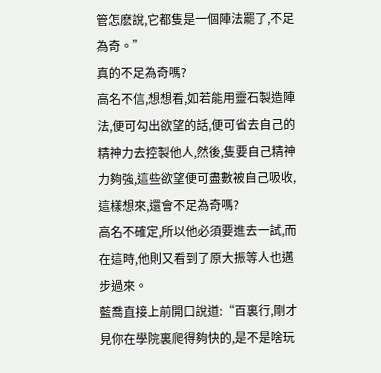管怎麽說,它都隻是一個陣法罷了,不足為奇。”
真的不足為奇嗎?
高名不信,想想看,如若能用靈石製造陣法,便可勾出欲望的話,便可省去自己的精神力去控製他人,然後,隻要自己精神力夠強,這些欲望便可盡數被自己吸收,這樣想來,還會不足為奇嗎?
高名不確定,所以他必須要進去一試,而在這時,他則又看到了原大振等人也邁步過來。
藍喬直接上前開口說道:“百裏行,剛才見你在學院裏爬得夠快的,是不是啥玩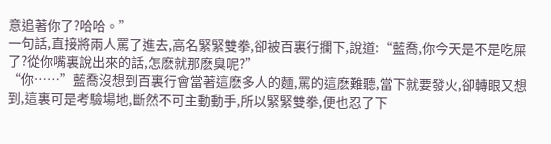意追著你了?哈哈。”
一句話,直接將兩人罵了進去,高名緊緊雙拳,卻被百裏行攔下,說道:“藍喬,你今天是不是吃屎了?從你嘴裏說出來的話,怎麽就那麽臭呢?”
“你……”藍喬沒想到百裏行會當著這麽多人的麵,罵的這麽難聽,當下就要發火,卻轉眼又想到,這裏可是考驗場地,斷然不可主動動手,所以緊緊雙拳,便也忍了下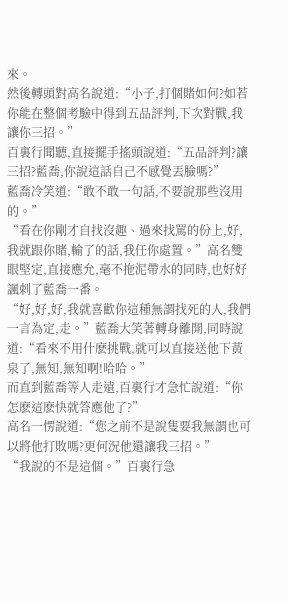來。
然後轉頭對高名說道:“小子,打個賭如何?如若你能在整個考驗中得到五品評判,下次對戰,我讓你三招。”
百裏行聞聽,直接擺手搖頭說道:“五品評判?讓三招?藍喬,你說這話自己不感覺丟臉嗎?”
藍喬冷笑道:“敢不敢一句話,不要說那些沒用的。”
“看在你剛才自找沒趣、過來找罵的份上,好,我就跟你賭,輸了的話,我任你處置。”高名雙眼堅定,直接應允,毫不拖泥帶水的同時,也好好諷刺了藍喬一番。
“好,好,好,我就喜歡你這種無謂找死的人,我們一言為定,走。”藍喬大笑著轉身離開,同時說道:“看來不用什麽挑戰,就可以直接送他下黃泉了,無知,無知啊!哈哈。”
而直到藍喬等人走遠,百裏行才急忙說道:“你怎麽這麽快就答應他了?”
高名一愣說道:“您之前不是說隻要我無謂也可以將他打敗嗎?更何況他還讓我三招。”
“我說的不是這個。”百裏行急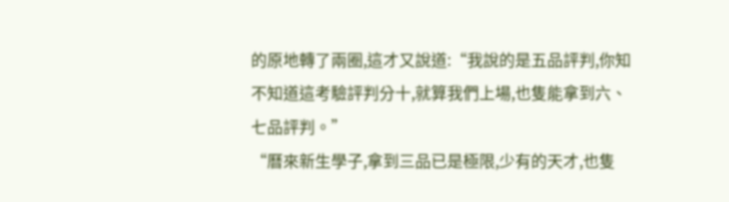的原地轉了兩圈,這才又說道:“我說的是五品評判,你知不知道這考驗評判分十,就算我們上場,也隻能拿到六、七品評判。”
“曆來新生學子,拿到三品已是極限,少有的天才,也隻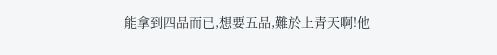能拿到四品而已,想要五品,難於上青天啊!他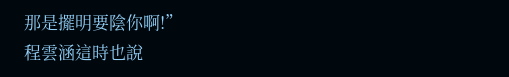那是擺明要陰你啊!”
程雲涵這時也說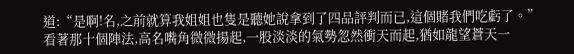道:“是啊!名,之前就算我姐姐也隻是聽她說拿到了四品評判而已,這個賭我們吃虧了。”
看著那十個陣法,高名嘴角微微揚起,一股淡淡的氣勢忽然衝天而起,猶如龍望蒼天一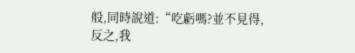般,同時說道:“吃虧嗎?並不見得,反之,我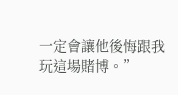一定會讓他後悔跟我玩這場賭博。”